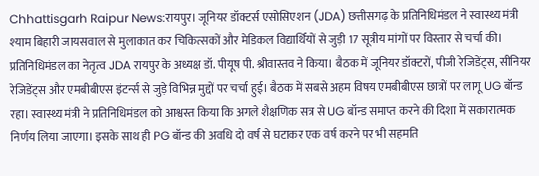Chhattisgarh Raipur News:रायपुर। जूनियर डॉक्टर्स एसोसिएशन (JDA) छत्तीसगढ़ के प्रतिनिधिमंडल ने स्वास्थ्य मंत्री श्याम बिहारी जायसवाल से मुलाकात कर चिकित्सकों और मेडिकल विद्यार्थियों से जुड़ी 17 सूत्रीय मांगों पर विस्तार से चर्चा की। प्रतिनिधिमंडल का नेतृत्व JDA रायपुर के अध्यक्ष डॉ. पीयूष पी. श्रीवास्तव ने किया। बैठक में जूनियर डॉक्टरों, पीजी रेजिडेंट्स, सीनियर रेजिडेंट्स और एमबीबीएस इंटर्न्स से जुड़े विभिन्न मुद्दों पर चर्चा हुई। बैठक में सबसे अहम विषय एमबीबीएस छात्रों पर लागू UG बॉन्ड रहा। स्वास्थ्य मंत्री ने प्रतिनिधिमंडल को आश्वस्त किया कि अगले शैक्षणिक सत्र से UG बॉन्ड समाप्त करने की दिशा में सकारात्मक निर्णय लिया जाएगा। इसके साथ ही PG बॉन्ड की अवधि दो वर्ष से घटाकर एक वर्ष करने पर भी सहमति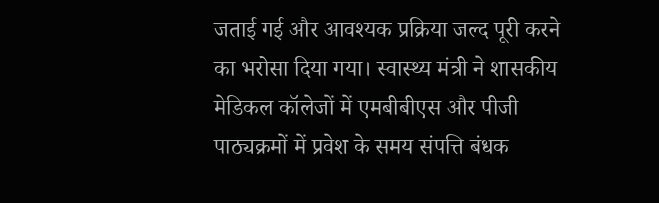जताई गई और आवश्यक प्रक्रिया जल्द पूरी करने का भरोसा दिया गया। स्वास्थ्य मंत्री ने शासकीय मेडिकल कॉलेजों में एमबीबीएस और पीजी पाठ्यक्रमों में प्रवेश के समय संपत्ति बंधक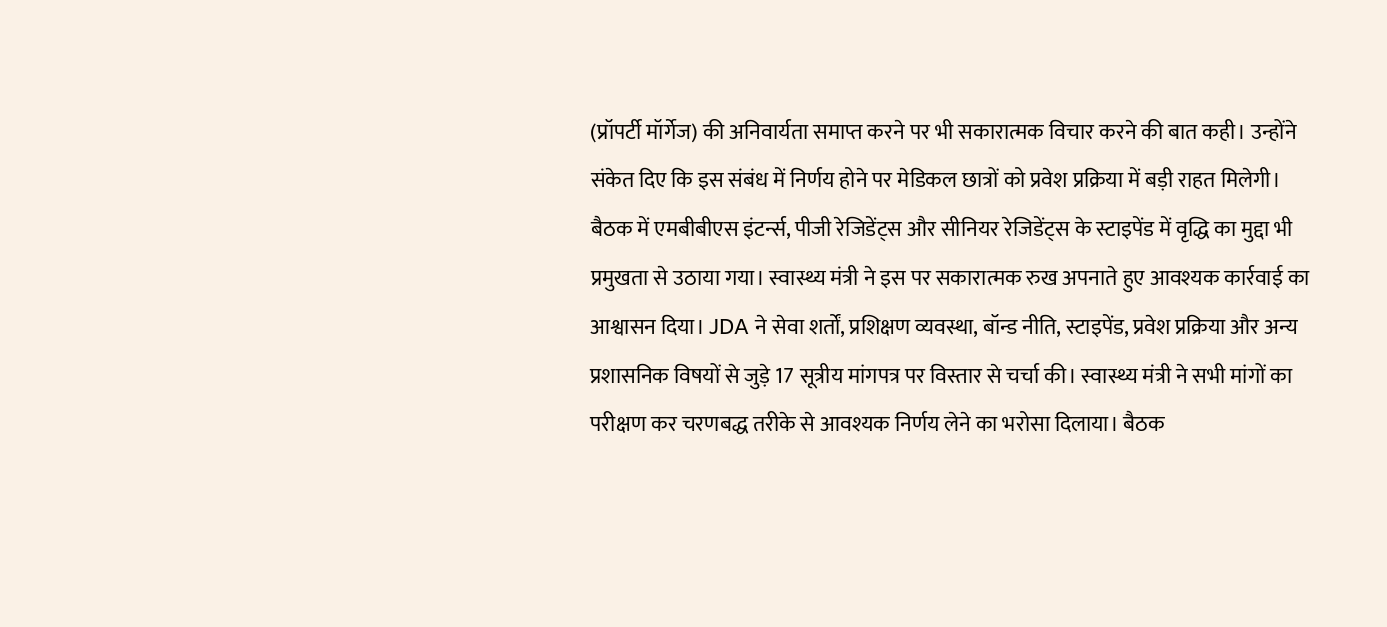(प्रॉपर्टी मॉर्गेज) की अनिवार्यता समाप्त करने पर भी सकारात्मक विचार करने की बात कही। उन्होंने संकेत दिए कि इस संबंध में निर्णय होने पर मेडिकल छात्रों को प्रवेश प्रक्रिया में बड़ी राहत मिलेगी। बैठक में एमबीबीएस इंटर्न्स, पीजी रेजिडेंट्स और सीनियर रेजिडेंट्स के स्टाइपेंड में वृद्धि का मुद्दा भी प्रमुखता से उठाया गया। स्वास्थ्य मंत्री ने इस पर सकारात्मक रुख अपनाते हुए आवश्यक कार्रवाई का आश्वासन दिया। JDA ने सेवा शर्तों, प्रशिक्षण व्यवस्था, बॉन्ड नीति, स्टाइपेंड, प्रवेश प्रक्रिया और अन्य प्रशासनिक विषयों से जुड़े 17 सूत्रीय मांगपत्र पर विस्तार से चर्चा की। स्वास्थ्य मंत्री ने सभी मांगों का परीक्षण कर चरणबद्ध तरीके से आवश्यक निर्णय लेने का भरोसा दिलाया। बैठक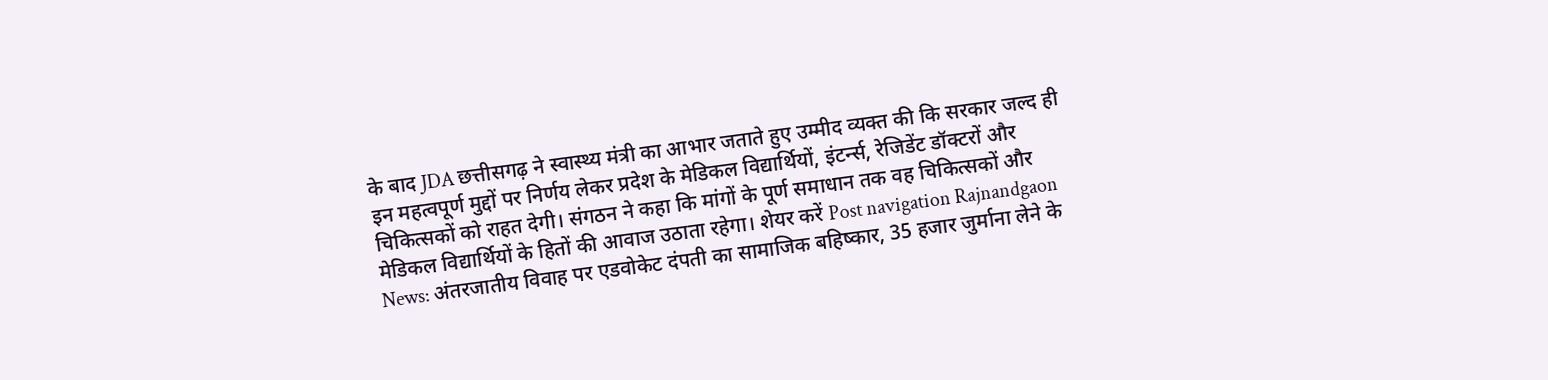के बाद JDA छत्तीसगढ़ ने स्वास्थ्य मंत्री का आभार जताते हुए उम्मीद व्यक्त की कि सरकार जल्द ही इन महत्वपूर्ण मुद्दों पर निर्णय लेकर प्रदेश के मेडिकल विद्यार्थियों, इंटर्न्स, रेजिडेंट डॉक्टरों और चिकित्सकों को राहत देगी। संगठन ने कहा कि मांगों के पूर्ण समाधान तक वह चिकित्सकों और मेडिकल विद्यार्थियों के हितों की आवाज उठाता रहेगा। शेयर करें Post navigation Rajnandgaon News: अंतरजातीय विवाह पर एडवोकेट दंपती का सामाजिक बहिष्कार, 35 हजार जुर्माना लेने के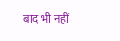बाद भी नहीं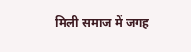मिली समाज में जगह